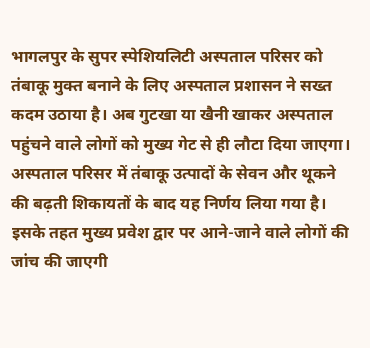भागलपुर के सुपर स्पेशियलिटी अस्पताल परिसर को तंबाकू मुक्त बनाने के लिए अस्पताल प्रशासन ने सख्त कदम उठाया है। अब गुटखा या खैनी खाकर अस्पताल पहुंचने वाले लोगों को मुख्य गेट से ही लौटा दिया जाएगा। अस्पताल परिसर में तंबाकू उत्पादों के सेवन और थूकने की बढ़ती शिकायतों के बाद यह निर्णय लिया गया है। इसके तहत मुख्य प्रवेश द्वार पर आने-जाने वाले लोगों की जांच की जाएगी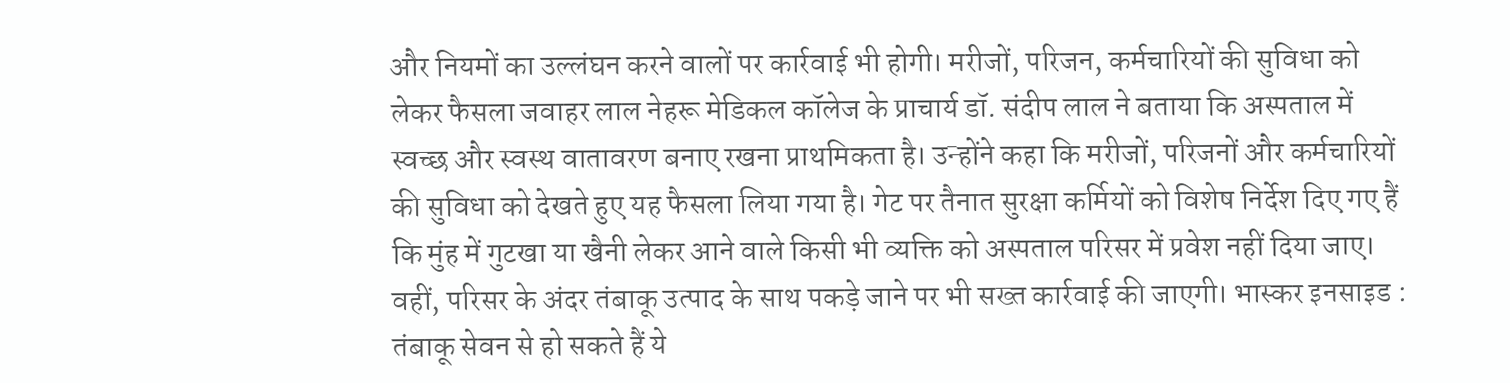और नियमों का उल्लंघन करने वालों पर कार्रवाई भी होगी। मरीजों, परिजन, कर्मचारियों की सुविधा को लेकर फैसला जवाहर लाल नेहरू मेडिकल कॉलेज के प्राचार्य डॉ. संदीप लाल ने बताया कि अस्पताल में स्वच्छ और स्वस्थ वातावरण बनाए रखना प्राथमिकता है। उन्होंने कहा कि मरीजों, परिजनों और कर्मचारियों की सुविधा को देखते हुए यह फैसला लिया गया है। गेट पर तैनात सुरक्षा कर्मियों को विशेष निर्देश दिए गए हैं कि मुंह में गुटखा या खैनी लेकर आने वाले किसी भी व्यक्ति को अस्पताल परिसर में प्रवेश नहीं दिया जाए। वहीं, परिसर के अंदर तंबाकू उत्पाद के साथ पकड़े जाने पर भी सख्त कार्रवाई की जाएगी। भास्कर इनसाइड : तंबाकू सेवन से हो सकते हैं ये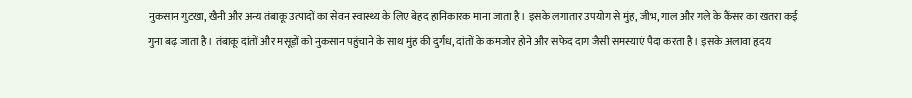नुकसान गुटखा, खैनी और अन्य तंबाकू उत्पादों का सेवन स्वास्थ्य के लिए बेहद हानिकारक माना जाता है। इसके लगातार उपयोग से मुंह, जीभ, गाल और गले के कैंसर का खतरा कई गुना बढ़ जाता है। तंबाकू दांतों और मसूड़ों को नुकसान पहुंचाने के साथ मुंह की दुर्गंध, दांतों के कमजोर होने और सफेद दाग जैसी समस्याएं पैदा करता है। इसके अलावा हृदय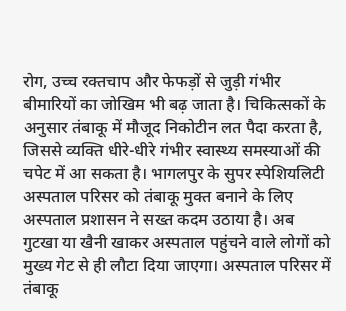रोग, उच्च रक्तचाप और फेफड़ों से जुड़ी गंभीर बीमारियों का जोखिम भी बढ़ जाता है। चिकित्सकों के अनुसार तंबाकू में मौजूद निकोटीन लत पैदा करता है, जिससे व्यक्ति धीरे-धीरे गंभीर स्वास्थ्य समस्याओं की चपेट में आ सकता है। भागलपुर के सुपर स्पेशियलिटी अस्पताल परिसर को तंबाकू मुक्त बनाने के लिए अस्पताल प्रशासन ने सख्त कदम उठाया है। अब गुटखा या खैनी खाकर अस्पताल पहुंचने वाले लोगों को मुख्य गेट से ही लौटा दिया जाएगा। अस्पताल परिसर में तंबाकू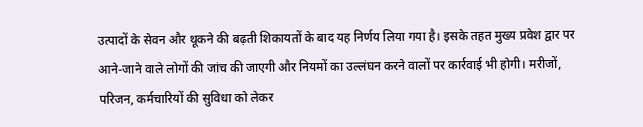उत्पादों के सेवन और थूकने की बढ़ती शिकायतों के बाद यह निर्णय लिया गया है। इसके तहत मुख्य प्रवेश द्वार पर आने-जाने वाले लोगों की जांच की जाएगी और नियमों का उल्लंघन करने वालों पर कार्रवाई भी होगी। मरीजों, परिजन, कर्मचारियों की सुविधा को लेकर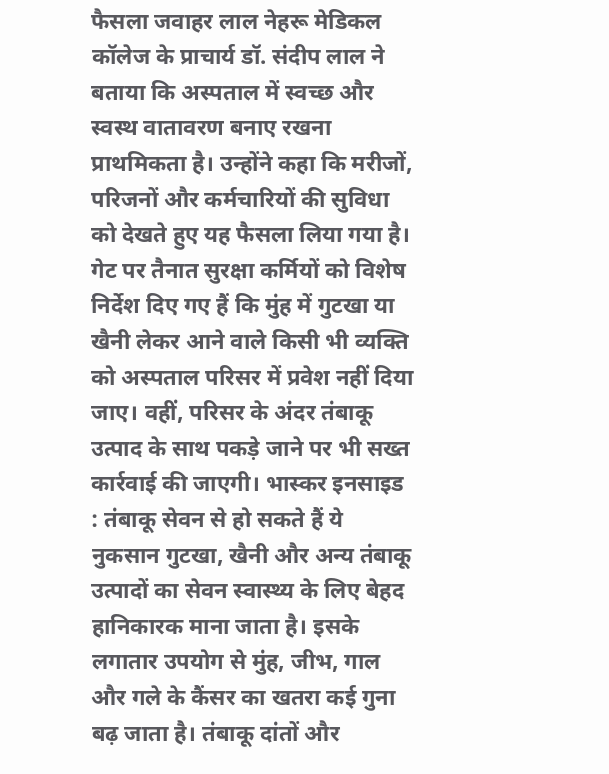फैसला जवाहर लाल नेहरू मेडिकल कॉलेज के प्राचार्य डॉ. संदीप लाल ने बताया कि अस्पताल में स्वच्छ और स्वस्थ वातावरण बनाए रखना प्राथमिकता है। उन्होंने कहा कि मरीजों, परिजनों और कर्मचारियों की सुविधा को देखते हुए यह फैसला लिया गया है। गेट पर तैनात सुरक्षा कर्मियों को विशेष निर्देश दिए गए हैं कि मुंह में गुटखा या खैनी लेकर आने वाले किसी भी व्यक्ति को अस्पताल परिसर में प्रवेश नहीं दिया जाए। वहीं, परिसर के अंदर तंबाकू उत्पाद के साथ पकड़े जाने पर भी सख्त कार्रवाई की जाएगी। भास्कर इनसाइड : तंबाकू सेवन से हो सकते हैं ये नुकसान गुटखा, खैनी और अन्य तंबाकू उत्पादों का सेवन स्वास्थ्य के लिए बेहद हानिकारक माना जाता है। इसके लगातार उपयोग से मुंह, जीभ, गाल और गले के कैंसर का खतरा कई गुना बढ़ जाता है। तंबाकू दांतों और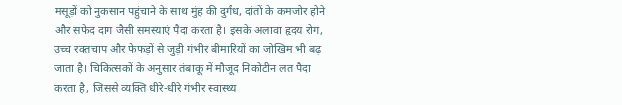मसूड़ों को नुकसान पहुंचाने के साथ मुंह की दुर्गंध, दांतों के कमजोर होने और सफेद दाग जैसी समस्याएं पैदा करता है। इसके अलावा हृदय रोग, उच्च रक्तचाप और फेफड़ों से जुड़ी गंभीर बीमारियों का जोखिम भी बढ़ जाता है। चिकित्सकों के अनुसार तंबाकू में मौजूद निकोटीन लत पैदा करता है, जिससे व्यक्ति धीरे-धीरे गंभीर स्वास्थ्य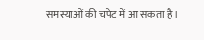समस्याओं की चपेट में आ सकता है।